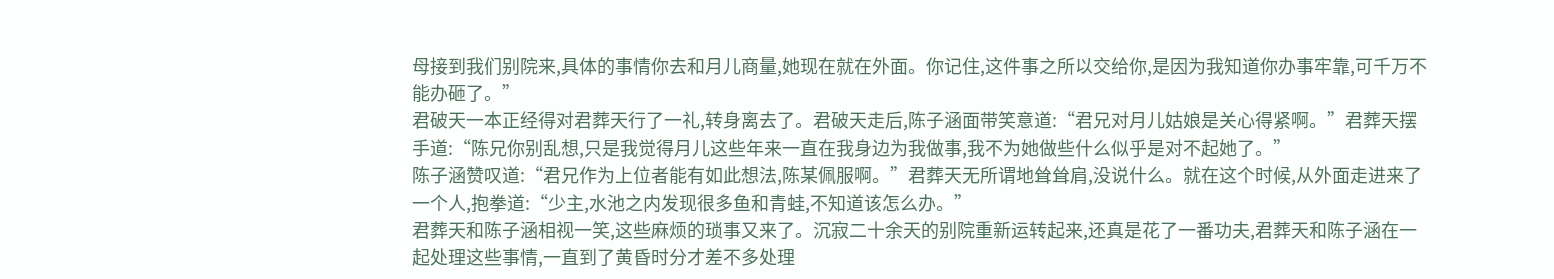母接到我们别院来,具体的事情你去和月儿商量,她现在就在外面。你记住,这件事之所以交给你,是因为我知道你办事牢靠,可千万不能办砸了。”
君破天一本正经得对君葬天行了一礼,转身离去了。君破天走后,陈子涵面带笑意道:“君兄对月儿姑娘是关心得紧啊。”君葬天摆手道:“陈兄你别乱想,只是我觉得月儿这些年来一直在我身边为我做事,我不为她做些什么似乎是对不起她了。”
陈子涵赞叹道:“君兄作为上位者能有如此想法,陈某佩服啊。”君葬天无所谓地耸耸肩,没说什么。就在这个时候,从外面走进来了一个人,抱拳道:“少主,水池之内发现很多鱼和青蛙,不知道该怎么办。”
君葬天和陈子涵相视一笑,这些麻烦的琐事又来了。沉寂二十余天的别院重新运转起来,还真是花了一番功夫,君葬天和陈子涵在一起处理这些事情,一直到了黄昏时分才差不多处理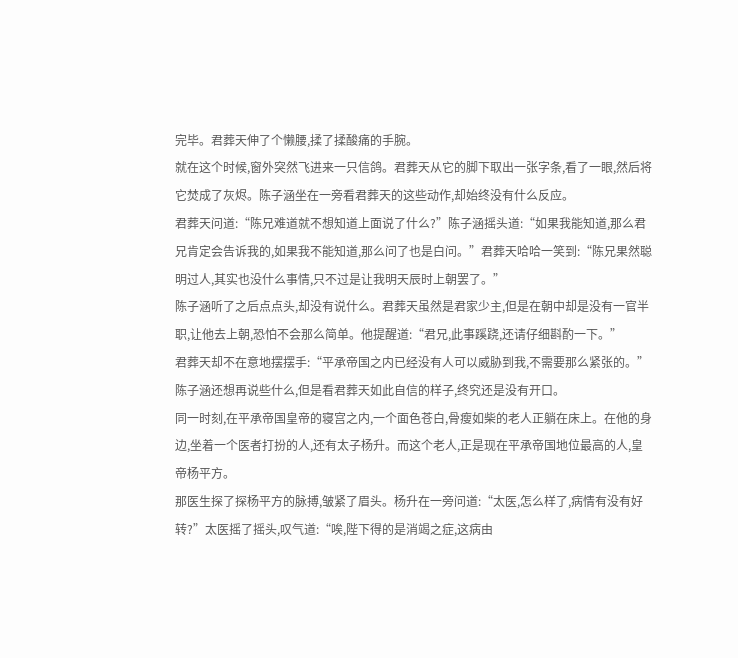完毕。君葬天伸了个懒腰,揉了揉酸痛的手腕。
就在这个时候,窗外突然飞进来一只信鸽。君葬天从它的脚下取出一张字条,看了一眼,然后将它焚成了灰烬。陈子涵坐在一旁看君葬天的这些动作,却始终没有什么反应。
君葬天问道:“陈兄难道就不想知道上面说了什么?”陈子涵摇头道:“如果我能知道,那么君兄肯定会告诉我的,如果我不能知道,那么问了也是白问。”君葬天哈哈一笑到:“陈兄果然聪明过人,其实也没什么事情,只不过是让我明天辰时上朝罢了。”
陈子涵听了之后点点头,却没有说什么。君葬天虽然是君家少主,但是在朝中却是没有一官半职,让他去上朝,恐怕不会那么简单。他提醒道:“君兄,此事蹊跷,还请仔细斟酌一下。”
君葬天却不在意地摆摆手:“平承帝国之内已经没有人可以威胁到我,不需要那么紧张的。”陈子涵还想再说些什么,但是看君葬天如此自信的样子,终究还是没有开口。
同一时刻,在平承帝国皇帝的寝宫之内,一个面色苍白,骨瘦如柴的老人正躺在床上。在他的身边,坐着一个医者打扮的人,还有太子杨升。而这个老人,正是现在平承帝国地位最高的人,皇帝杨平方。
那医生探了探杨平方的脉搏,皱紧了眉头。杨升在一旁问道:“太医,怎么样了,病情有没有好转?”太医摇了摇头,叹气道:“唉,陛下得的是消竭之症,这病由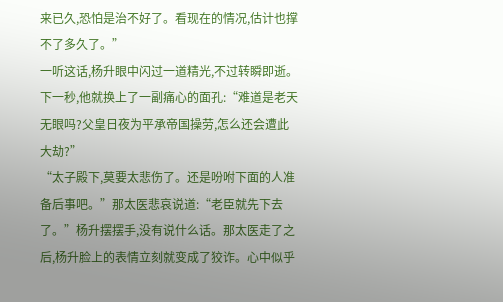来已久,恐怕是治不好了。看现在的情况,估计也撑不了多久了。”
一听这话,杨升眼中闪过一道精光,不过转瞬即逝。下一秒,他就换上了一副痛心的面孔:“难道是老天无眼吗?父皇日夜为平承帝国操劳,怎么还会遭此大劫?”
“太子殿下,莫要太悲伤了。还是吩咐下面的人准备后事吧。”那太医悲哀说道:“老臣就先下去了。”杨升摆摆手,没有说什么话。那太医走了之后,杨升脸上的表情立刻就变成了狡诈。心中似乎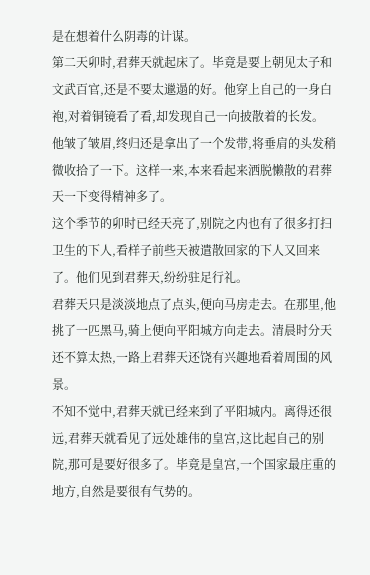是在想着什么阴毒的计谋。
第二天卯时,君葬天就起床了。毕竟是要上朝见太子和文武百官,还是不要太邋遢的好。他穿上自己的一身白袍,对着铜镜看了看,却发现自己一向披散着的长发。
他皱了皱眉,终归还是拿出了一个发带,将垂肩的头发稍微收拾了一下。这样一来,本来看起来洒脱懒散的君葬天一下变得精神多了。
这个季节的卯时已经天亮了,别院之内也有了很多打扫卫生的下人,看样子前些天被遣散回家的下人又回来了。他们见到君葬天,纷纷驻足行礼。
君葬天只是淡淡地点了点头,便向马房走去。在那里,他挑了一匹黑马,骑上便向平阳城方向走去。清晨时分天还不算太热,一路上君葬天还饶有兴趣地看着周围的风景。
不知不觉中,君葬天就已经来到了平阳城内。离得还很远,君葬天就看见了远处雄伟的皇宫,这比起自己的别院,那可是要好很多了。毕竟是皇宫,一个国家最庄重的地方,自然是要很有气势的。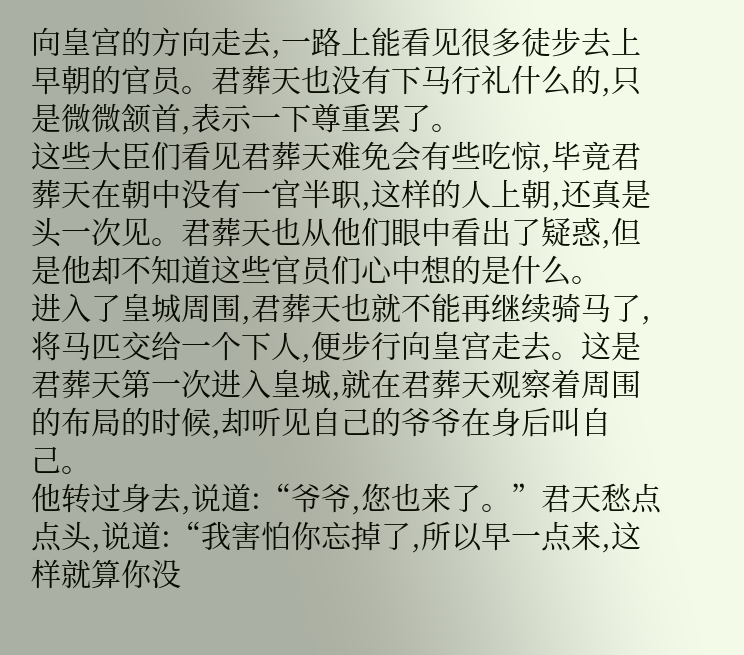向皇宫的方向走去,一路上能看见很多徒步去上早朝的官员。君葬天也没有下马行礼什么的,只是微微颔首,表示一下尊重罢了。
这些大臣们看见君葬天难免会有些吃惊,毕竟君葬天在朝中没有一官半职,这样的人上朝,还真是头一次见。君葬天也从他们眼中看出了疑惑,但是他却不知道这些官员们心中想的是什么。
进入了皇城周围,君葬天也就不能再继续骑马了,将马匹交给一个下人,便步行向皇宫走去。这是君葬天第一次进入皇城,就在君葬天观察着周围的布局的时候,却听见自己的爷爷在身后叫自己。
他转过身去,说道:“爷爷,您也来了。”君天愁点点头,说道:“我害怕你忘掉了,所以早一点来,这样就算你没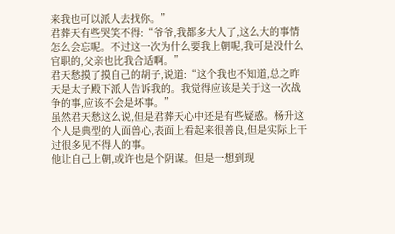来我也可以派人去找你。”
君葬天有些哭笑不得:“爷爷,我都多大人了,这么大的事情怎么会忘呢。不过这一次为什么要我上朝呢,我可是没什么官职的,父亲也比我合适啊。”
君天愁摸了摸自己的胡子,说道:“这个我也不知道,总之昨天是太子殿下派人告诉我的。我觉得应该是关于这一次战争的事,应该不会是坏事。”
虽然君天愁这么说,但是君葬天心中还是有些疑惑。杨升这个人是典型的人面兽心,表面上看起来很善良,但是实际上干过很多见不得人的事。
他让自己上朝,或许也是个阴谋。但是一想到现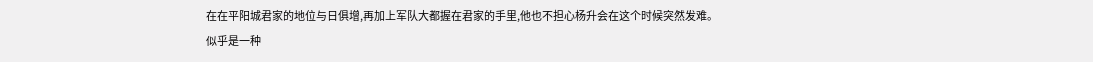在在平阳城君家的地位与日俱增,再加上军队大都握在君家的手里,他也不担心杨升会在这个时候突然发难。
似乎是一种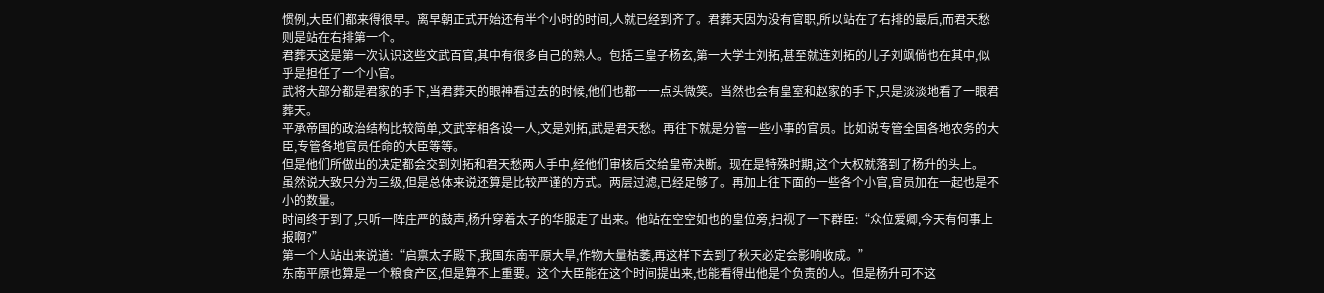惯例,大臣们都来得很早。离早朝正式开始还有半个小时的时间,人就已经到齐了。君葬天因为没有官职,所以站在了右排的最后,而君天愁则是站在右排第一个。
君葬天这是第一次认识这些文武百官,其中有很多自己的熟人。包括三皇子杨玄,第一大学士刘拓,甚至就连刘拓的儿子刘飒倘也在其中,似乎是担任了一个小官。
武将大部分都是君家的手下,当君葬天的眼神看过去的时候,他们也都一一点头微笑。当然也会有皇室和赵家的手下,只是淡淡地看了一眼君葬天。
平承帝国的政治结构比较简单,文武宰相各设一人,文是刘拓,武是君天愁。再往下就是分管一些小事的官员。比如说专管全国各地农务的大臣,专管各地官员任命的大臣等等。
但是他们所做出的决定都会交到刘拓和君天愁两人手中,经他们审核后交给皇帝决断。现在是特殊时期,这个大权就落到了杨升的头上。
虽然说大致只分为三级,但是总体来说还算是比较严谨的方式。两层过滤,已经足够了。再加上往下面的一些各个小官,官员加在一起也是不小的数量。
时间终于到了,只听一阵庄严的鼓声,杨升穿着太子的华服走了出来。他站在空空如也的皇位旁,扫视了一下群臣:“众位爱卿,今天有何事上报啊?”
第一个人站出来说道:“启禀太子殿下,我国东南平原大旱,作物大量枯萎,再这样下去到了秋天必定会影响收成。”
东南平原也算是一个粮食产区,但是算不上重要。这个大臣能在这个时间提出来,也能看得出他是个负责的人。但是杨升可不这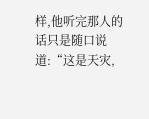样,他听完那人的话只是随口说道:“这是天灾,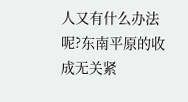人又有什么办法呢?东南平原的收成无关紧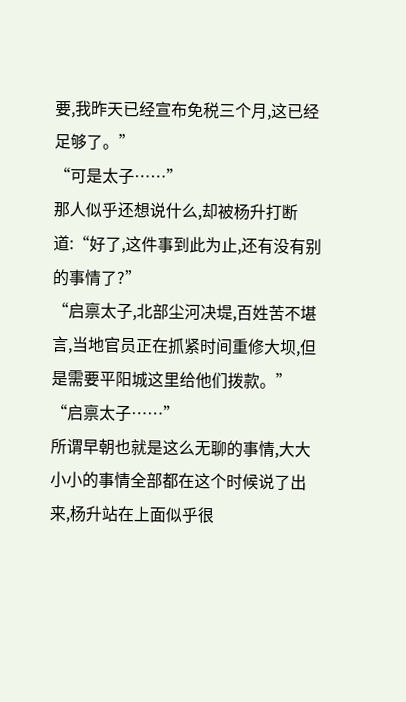要,我昨天已经宣布免税三个月,这已经足够了。”
“可是太子……”
那人似乎还想说什么,却被杨升打断道:“好了,这件事到此为止,还有没有别的事情了?”
“启禀太子,北部尘河决堤,百姓苦不堪言,当地官员正在抓紧时间重修大坝,但是需要平阳城这里给他们拨款。”
“启禀太子……”
所谓早朝也就是这么无聊的事情,大大小小的事情全部都在这个时候说了出来,杨升站在上面似乎很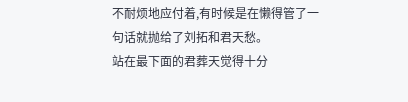不耐烦地应付着,有时候是在懒得管了一句话就抛给了刘拓和君天愁。
站在最下面的君葬天觉得十分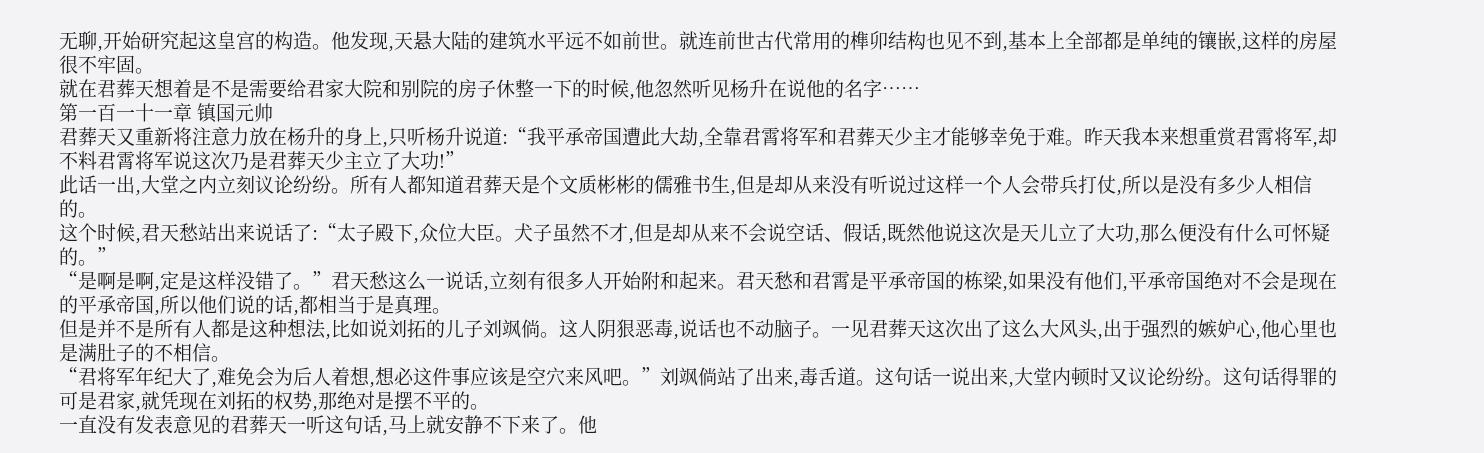无聊,开始研究起这皇宫的构造。他发现,天悬大陆的建筑水平远不如前世。就连前世古代常用的榫卯结构也见不到,基本上全部都是单纯的镶嵌,这样的房屋很不牢固。
就在君葬天想着是不是需要给君家大院和别院的房子休整一下的时候,他忽然听见杨升在说他的名字……
第一百一十一章 镇国元帅
君葬天又重新将注意力放在杨升的身上,只听杨升说道:“我平承帝国遭此大劫,全靠君霄将军和君葬天少主才能够幸免于难。昨天我本来想重赏君霄将军,却不料君霄将军说这次乃是君葬天少主立了大功!”
此话一出,大堂之内立刻议论纷纷。所有人都知道君葬天是个文质彬彬的儒雅书生,但是却从来没有听说过这样一个人会带兵打仗,所以是没有多少人相信的。
这个时候,君天愁站出来说话了:“太子殿下,众位大臣。犬子虽然不才,但是却从来不会说空话、假话,既然他说这次是天儿立了大功,那么便没有什么可怀疑的。”
“是啊是啊,定是这样没错了。”君天愁这么一说话,立刻有很多人开始附和起来。君天愁和君霄是平承帝国的栋梁,如果没有他们,平承帝国绝对不会是现在的平承帝国,所以他们说的话,都相当于是真理。
但是并不是所有人都是这种想法,比如说刘拓的儿子刘飒倘。这人阴狠恶毒,说话也不动脑子。一见君葬天这次出了这么大风头,出于强烈的嫉妒心,他心里也是满肚子的不相信。
“君将军年纪大了,难免会为后人着想,想必这件事应该是空穴来风吧。”刘飒倘站了出来,毒舌道。这句话一说出来,大堂内顿时又议论纷纷。这句话得罪的可是君家,就凭现在刘拓的权势,那绝对是摆不平的。
一直没有发表意见的君葬天一听这句话,马上就安静不下来了。他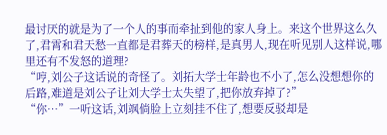最讨厌的就是为了一个人的事而牵扯到他的家人身上。来这个世界这么久了,君霄和君天愁一直都是君葬天的榜样,是真男人,现在听见别人这样说,哪里还有不发怒的道理?
“哼,刘公子这话说的奇怪了。刘拓大学士年龄也不小了,怎么没想想你的后路,难道是刘公子让刘大学士太失望了,把你放弃掉了?”
“你…”一听这话,刘飒倘脸上立刻挂不住了,想要反驳却是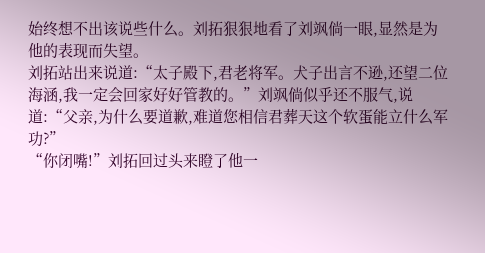始终想不出该说些什么。刘拓狠狠地看了刘飒倘一眼,显然是为他的表现而失望。
刘拓站出来说道:“太子殿下,君老将军。犬子出言不逊,还望二位海涵,我一定会回家好好管教的。”刘飒倘似乎还不服气,说道:“父亲,为什么要道歉,难道您相信君葬天这个软蛋能立什么军功?”
“你闭嘴!”刘拓回过头来瞪了他一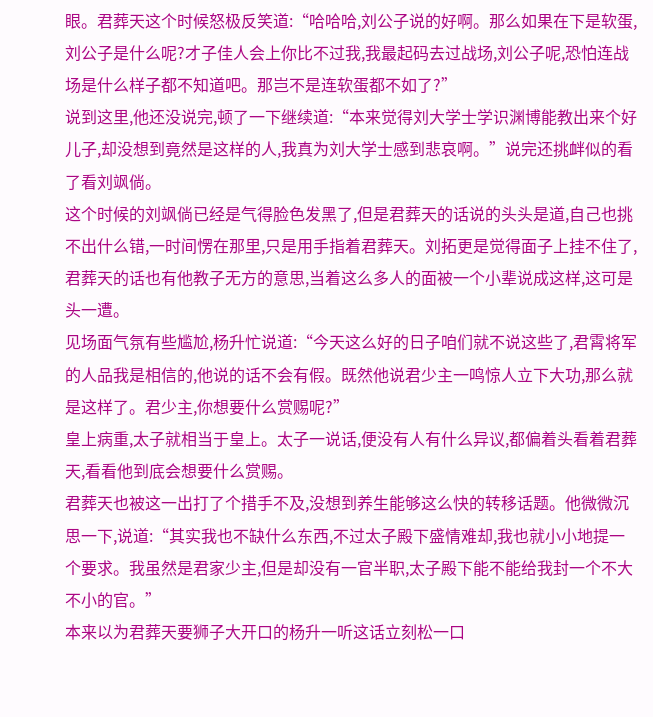眼。君葬天这个时候怒极反笑道:“哈哈哈,刘公子说的好啊。那么如果在下是软蛋,刘公子是什么呢?才子佳人会上你比不过我,我最起码去过战场,刘公子呢,恐怕连战场是什么样子都不知道吧。那岂不是连软蛋都不如了?”
说到这里,他还没说完,顿了一下继续道:“本来觉得刘大学士学识渊博能教出来个好儿子,却没想到竟然是这样的人,我真为刘大学士感到悲哀啊。”说完还挑衅似的看了看刘飒倘。
这个时候的刘飒倘已经是气得脸色发黑了,但是君葬天的话说的头头是道,自己也挑不出什么错,一时间愣在那里,只是用手指着君葬天。刘拓更是觉得面子上挂不住了,君葬天的话也有他教子无方的意思,当着这么多人的面被一个小辈说成这样,这可是头一遭。
见场面气氛有些尴尬,杨升忙说道:“今天这么好的日子咱们就不说这些了,君霄将军的人品我是相信的,他说的话不会有假。既然他说君少主一鸣惊人立下大功,那么就是这样了。君少主,你想要什么赏赐呢?”
皇上病重,太子就相当于皇上。太子一说话,便没有人有什么异议,都偏着头看着君葬天,看看他到底会想要什么赏赐。
君葬天也被这一出打了个措手不及,没想到养生能够这么快的转移话题。他微微沉思一下,说道:“其实我也不缺什么东西,不过太子殿下盛情难却,我也就小小地提一个要求。我虽然是君家少主,但是却没有一官半职,太子殿下能不能给我封一个不大不小的官。”
本来以为君葬天要狮子大开口的杨升一听这话立刻松一口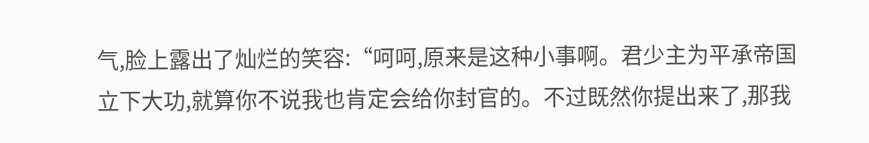气,脸上露出了灿烂的笑容:“呵呵,原来是这种小事啊。君少主为平承帝国立下大功,就算你不说我也肯定会给你封官的。不过既然你提出来了,那我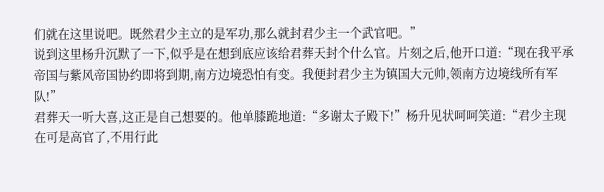们就在这里说吧。既然君少主立的是军功,那么就封君少主一个武官吧。”
说到这里杨升沉默了一下,似乎是在想到底应该给君葬天封个什么官。片刻之后,他开口道:“现在我平承帝国与紫风帝国协约即将到期,南方边境恐怕有变。我便封君少主为镇国大元帅,领南方边境线所有军队!”
君葬天一听大喜,这正是自己想要的。他单膝跪地道:“多谢太子殿下!”杨升见状呵呵笑道:“君少主现在可是高官了,不用行此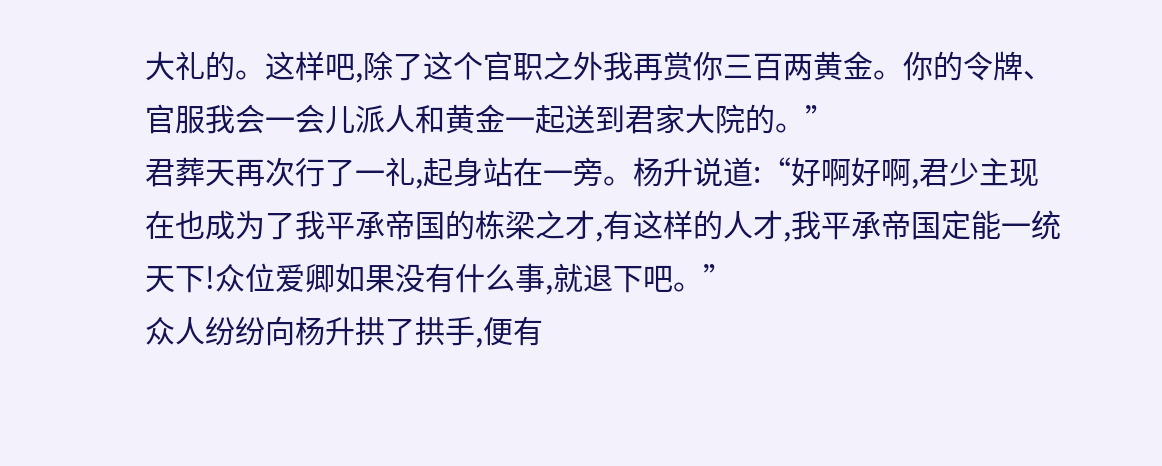大礼的。这样吧,除了这个官职之外我再赏你三百两黄金。你的令牌、官服我会一会儿派人和黄金一起送到君家大院的。”
君葬天再次行了一礼,起身站在一旁。杨升说道:“好啊好啊,君少主现在也成为了我平承帝国的栋梁之才,有这样的人才,我平承帝国定能一统天下!众位爱卿如果没有什么事,就退下吧。”
众人纷纷向杨升拱了拱手,便有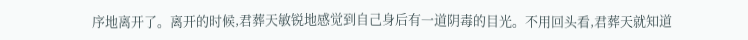序地离开了。离开的时候,君葬天敏锐地感觉到自己身后有一道阴毒的目光。不用回头看,君葬天就知道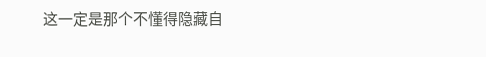这一定是那个不懂得隐藏自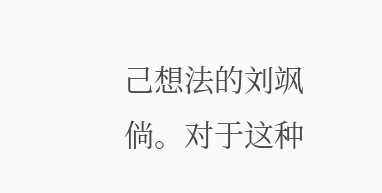己想法的刘飒倘。对于这种